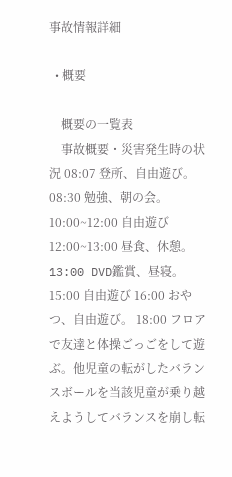事故情報詳細

  • 概要

    概要の一覧表
    事故概要・災害発生時の状況 08:07 登所、自由遊び。 08:30 勉強、朝の会。 10:00~12:00 自由遊び 12:00~13:00 昼食、休憩。 13:00 DVD鑑賞、昼寝。 15:00 自由遊び 16:00 おやつ、自由遊び。 18:00 フロアで友達と体操ごっごをして遊ぶ。他児童の転がしたバランスボールを当該児童が乗り越えようしてバランスを崩し転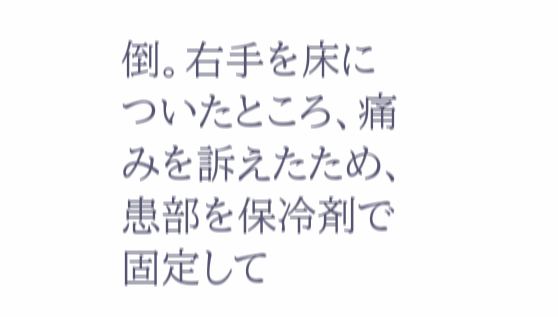倒。右手を床についたところ、痛みを訴えたため、患部を保冷剤で固定して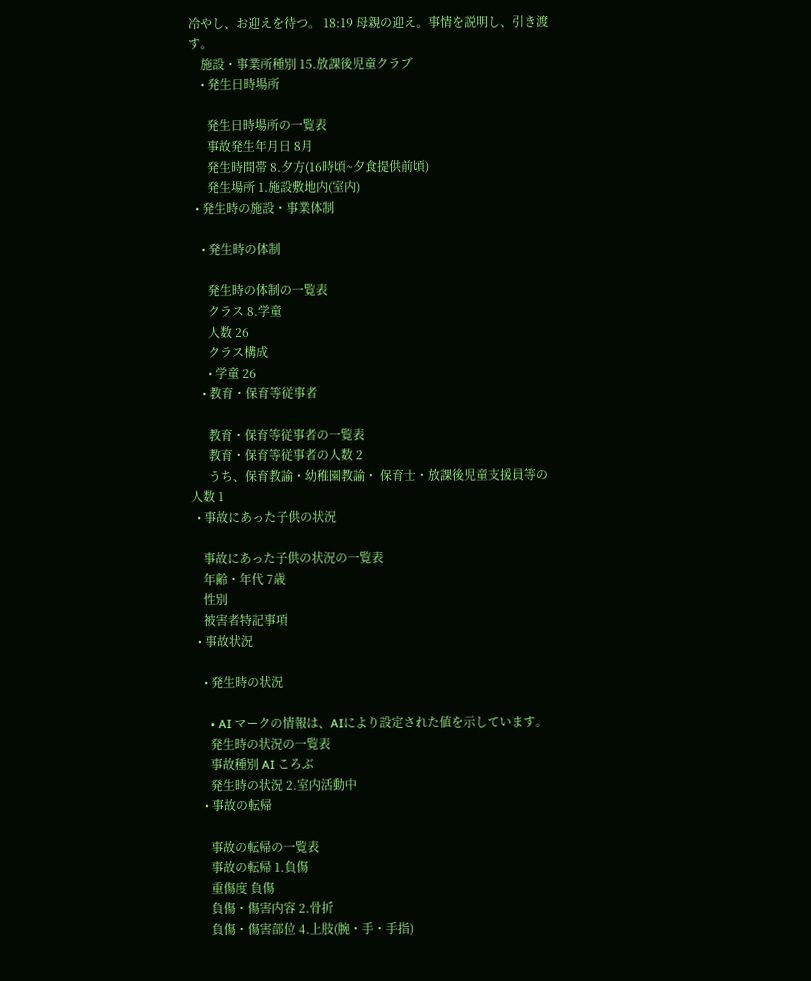冷やし、お迎えを待つ。 18:19 母親の迎え。事情を説明し、引き渡す。
    施設・事業所種別 15.放課後児童クラブ
    • 発生日時場所

      発生日時場所の一覧表
      事故発生年月日 8月
      発生時間帯 8.夕方(16時頃~夕食提供前頃)
      発生場所 1.施設敷地内(室内)
  • 発生時の施設・事業体制

    • 発生時の体制

      発生時の体制の一覧表
      クラス 8.学童
      人数 26
      クラス構成
      • 学童 26
    • 教育・保育等従事者

      教育・保育等従事者の一覧表
      教育・保育等従事者の人数 2
      うち、保育教諭・幼稚園教諭・ 保育士・放課後児童支援員等の 人数 1
  • 事故にあった子供の状況

    事故にあった子供の状況の一覧表
    年齢・年代 7歳
    性別
    被害者特記事項
  • 事故状況

    • 発生時の状況

      • AI マークの情報は、AIにより設定された値を示しています。
      発生時の状況の一覧表
      事故種別 AI ころぶ
      発生時の状況 2.室内活動中
    • 事故の転帰

      事故の転帰の一覧表
      事故の転帰 1.負傷
      重傷度 負傷
      負傷・傷害内容 2.骨折
      負傷・傷害部位 4.上肢(腕・手・手指)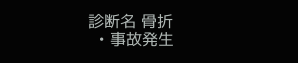診断名 骨折
  • 事故発生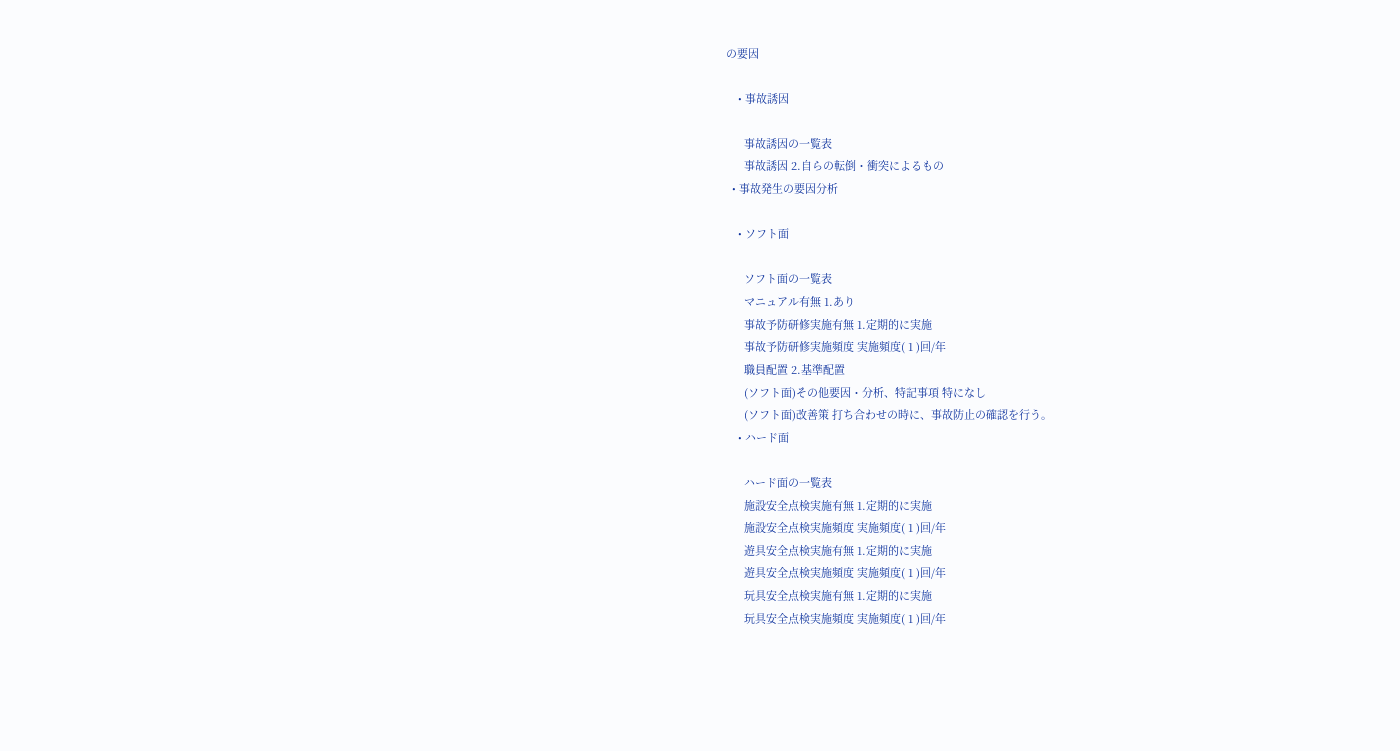の要因

    • 事故誘因

      事故誘因の一覧表
      事故誘因 2.自らの転倒・衝突によるもの
  • 事故発生の要因分析

    • ソフト面

      ソフト面の一覧表
      マニュアル有無 1.あり
      事故予防研修実施有無 1.定期的に実施
      事故予防研修実施頻度 実施頻度( 1 )回/年
      職員配置 2.基準配置
      (ソフト面)その他要因・分析、特記事項 特になし
      (ソフト面)改善策 打ち合わせの時に、事故防止の確認を行う。
    • ハード面

      ハード面の一覧表
      施設安全点検実施有無 1.定期的に実施
      施設安全点検実施頻度 実施頻度( 1 )回/年
      遊具安全点検実施有無 1.定期的に実施
      遊具安全点検実施頻度 実施頻度( 1 )回/年
      玩具安全点検実施有無 1.定期的に実施
      玩具安全点検実施頻度 実施頻度( 1 )回/年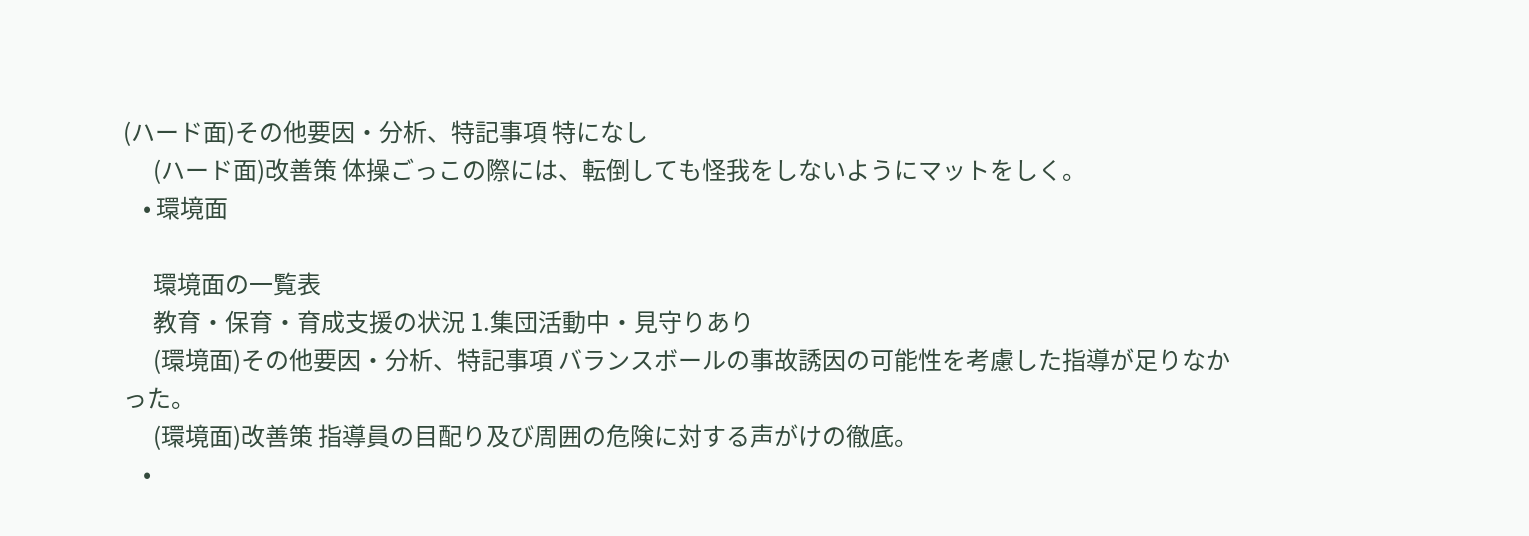(ハード面)その他要因・分析、特記事項 特になし
      (ハード面)改善策 体操ごっこの際には、転倒しても怪我をしないようにマットをしく。
    • 環境面

      環境面の一覧表
      教育・保育・育成支援の状況 1.集団活動中・見守りあり
      (環境面)その他要因・分析、特記事項 バランスボールの事故誘因の可能性を考慮した指導が足りなかった。
      (環境面)改善策 指導員の目配り及び周囲の危険に対する声がけの徹底。
    •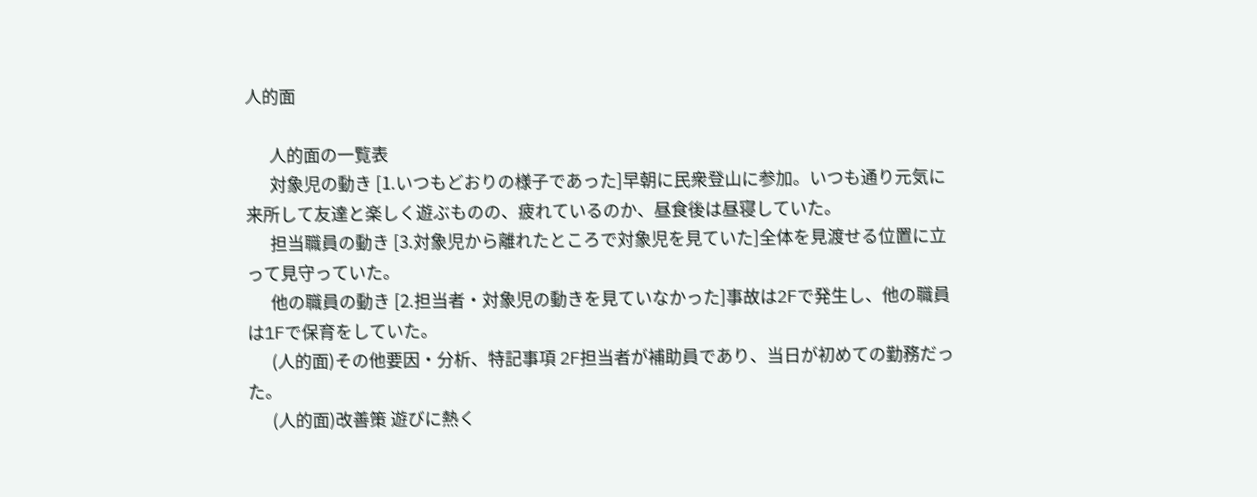人的面

      人的面の一覧表
      対象児の動き [1.いつもどおりの様子であった]早朝に民衆登山に参加。いつも通り元気に来所して友達と楽しく遊ぶものの、疲れているのか、昼食後は昼寝していた。
      担当職員の動き [3.対象児から離れたところで対象児を見ていた]全体を見渡せる位置に立って見守っていた。
      他の職員の動き [2.担当者・対象児の動きを見ていなかった]事故は2Fで発生し、他の職員は1Fで保育をしていた。
      (人的面)その他要因・分析、特記事項 2F担当者が補助員であり、当日が初めての勤務だった。
      (人的面)改善策 遊びに熱く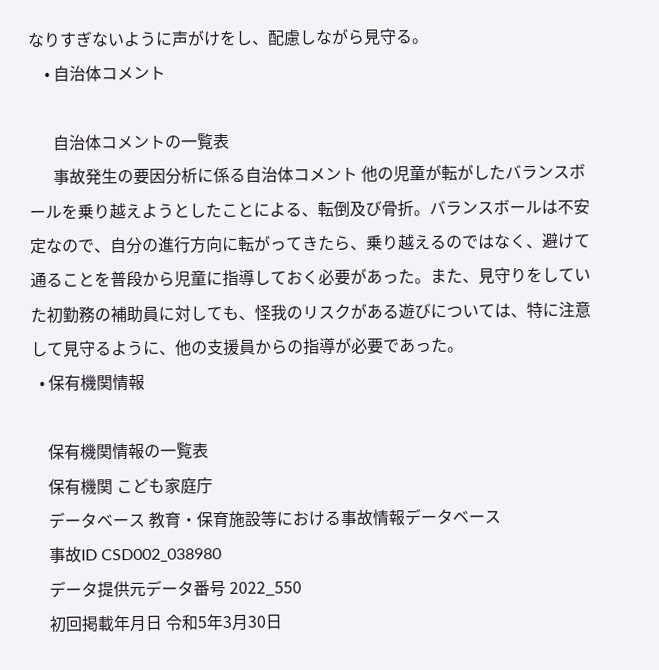なりすぎないように声がけをし、配慮しながら見守る。
    • 自治体コメント

      自治体コメントの一覧表
      事故発生の要因分析に係る自治体コメント 他の児童が転がしたバランスボールを乗り越えようとしたことによる、転倒及び骨折。バランスボールは不安定なので、自分の進行方向に転がってきたら、乗り越えるのではなく、避けて通ることを普段から児童に指導しておく必要があった。また、見守りをしていた初勤務の補助員に対しても、怪我のリスクがある遊びについては、特に注意して見守るように、他の支援員からの指導が必要であった。
  • 保有機関情報

    保有機関情報の一覧表
    保有機関 こども家庭庁
    データベース 教育・保育施設等における事故情報データベース
    事故ID CSD002_038980
    データ提供元データ番号 2022_550
    初回掲載年月日 令和5年3月30日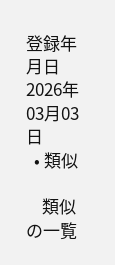登録年月日 2026年03月03日
  • 類似

    類似の一覧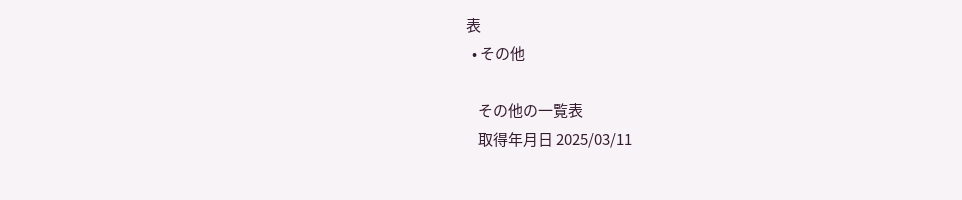表
  • その他

    その他の一覧表
    取得年月日 2025/03/11